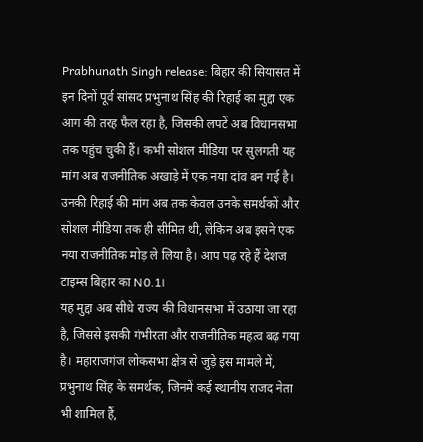Prabhunath Singh release: बिहार की सियासत में इन दिनों पूर्व सांसद प्रभुनाथ सिंह की रिहाई का मुद्दा एक आग की तरह फैल रहा है, जिसकी लपटें अब विधानसभा तक पहुंच चुकी हैं। कभी सोशल मीडिया पर सुलगती यह मांग अब राजनीतिक अखाड़े में एक नया दांव बन गई है। उनकी रिहाई की मांग अब तक केवल उनके समर्थकों और सोशल मीडिया तक ही सीमित थी, लेकिन अब इसने एक नया राजनीतिक मोड़ ले लिया है। आप पढ़ रहे हैं देशज टाइम्स बिहार का N0.1।
यह मुद्दा अब सीधे राज्य की विधानसभा में उठाया जा रहा है, जिससे इसकी गंभीरता और राजनीतिक महत्व बढ़ गया है। महाराजगंज लोकसभा क्षेत्र से जुड़े इस मामले में, प्रभुनाथ सिंह के समर्थक, जिनमें कई स्थानीय राजद नेता भी शामिल हैं,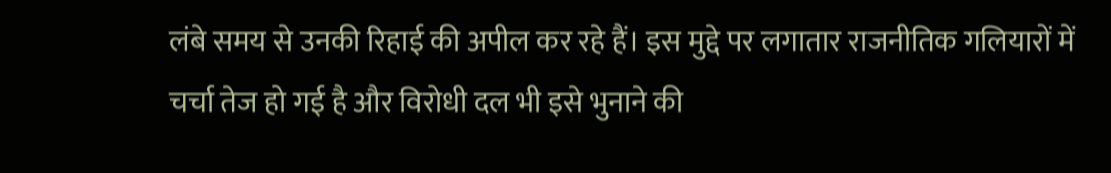लंबे समय से उनकी रिहाई की अपील कर रहे हैं। इस मुद्दे पर लगातार राजनीतिक गलियारों में चर्चा तेज हो गई है और विरोधी दल भी इसे भुनाने की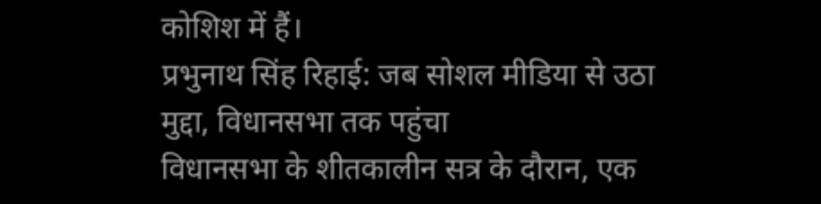कोशिश में हैं।
प्रभुनाथ सिंह रिहाई: जब सोशल मीडिया से उठा मुद्दा, विधानसभा तक पहुंचा
विधानसभा के शीतकालीन सत्र के दौरान, एक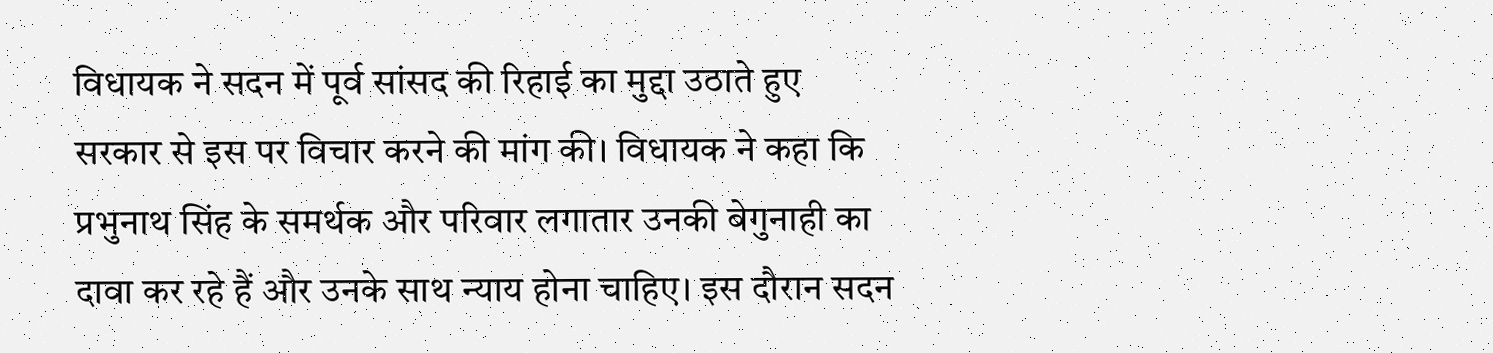विधायक ने सदन में पूर्व सांसद की रिहाई का मुद्दा उठाते हुए सरकार से इस पर विचार करने की मांग की। विधायक ने कहा कि प्रभुनाथ सिंह के समर्थक और परिवार लगातार उनकी बेगुनाही का दावा कर रहे हैं और उनके साथ न्याय होना चाहिए। इस दौरान सदन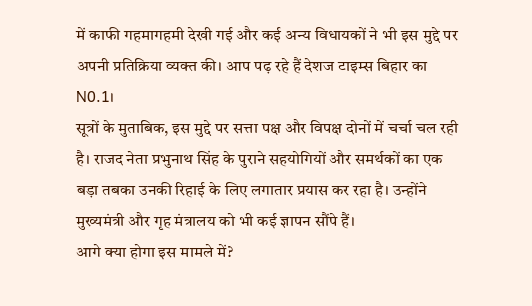में काफी गहमागहमी देखी गई और कई अन्य विधायकों ने भी इस मुद्दे पर अपनी प्रतिक्रिया व्यक्त की। आप पढ़ रहे हैं देशज टाइम्स बिहार का N0.1।
सूत्रों के मुताबिक, इस मुद्दे पर सत्ता पक्ष और विपक्ष दोनों में चर्चा चल रही है। राजद नेता प्रभुनाथ सिंह के पुराने सहयोगियों और समर्थकों का एक बड़ा तबका उनकी रिहाई के लिए लगातार प्रयास कर रहा है। उन्होंने मुख्यमंत्री और गृह मंत्रालय को भी कई ज्ञापन सौंपे हैं।
आगे क्या होगा इस मामले में?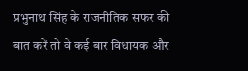प्रभुनाथ सिंह के राजनीतिक सफर की बात करें तो वे कई बार विधायक और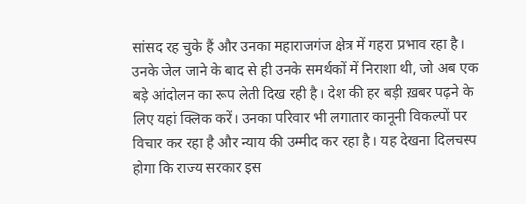सांसद रह चुके हैं और उनका महाराजगंज क्षेत्र में गहरा प्रभाव रहा है। उनके जेल जाने के बाद से ही उनके समर्थकों में निराशा थी, जो अब एक बड़े आंदोलन का रूप लेती दिख रही है। देश की हर बड़ी ख़बर पढ़ने के लिए यहां क्लिक करें। उनका परिवार भी लगातार कानूनी विकल्पों पर विचार कर रहा है और न्याय की उम्मीद कर रहा है। यह देखना दिलचस्प होगा कि राज्य सरकार इस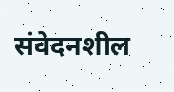संवेदनशील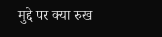मुद्दे पर क्या रुख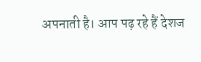अपनाती है। आप पढ़ रहे हैं देशज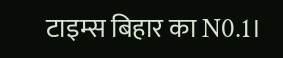टाइम्स बिहार का N0.1।